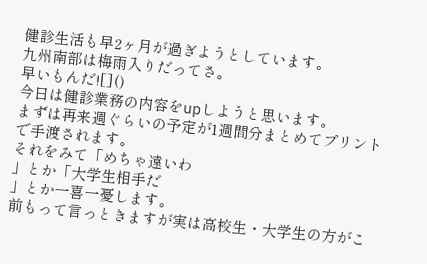健診生活も早2ヶ月が過ぎようとしています。
九州南部は梅雨入りだってさ。
早いもんだ![]()
今日は健診業務の内容をupしようと思います。
まずは再来週ぐらいの予定が1週間分まとめてプリントで手渡されます。
それをみて「めちゃ遠いわ
」とか「大学生相手だ
」とか一喜一憂します。
前もって言っときますが実は高校生・大学生の方がこ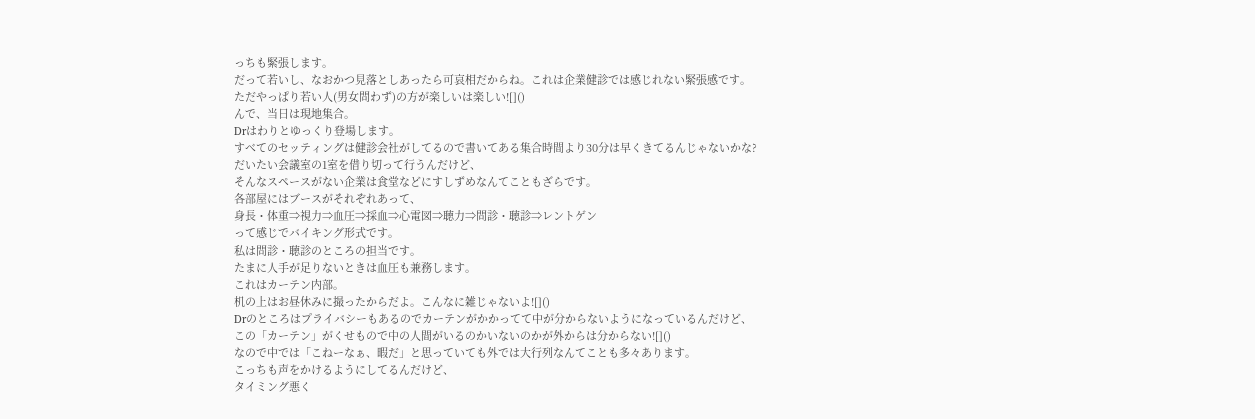っちも緊張します。
だって若いし、なおかつ見落としあったら可哀相だからね。これは企業健診では感じれない緊張感です。
ただやっぱり若い人(男女問わず)の方が楽しいは楽しい![]()
んで、当日は現地集合。
Drはわりとゆっくり登場します。
すべてのセッティングは健診会社がしてるので書いてある集合時間より30分は早くきてるんじゃないかな?
だいたい会議室の1室を借り切って行うんだけど、
そんなスペースがない企業は食堂などにすしずめなんてこともざらです。
各部屋にはブースがそれぞれあって、
身長・体重⇒視力⇒血圧⇒採血⇒心電図⇒聴力⇒問診・聴診⇒レントゲン
って感じでバイキング形式です。
私は問診・聴診のところの担当です。
たまに人手が足りないときは血圧も兼務します。
これはカーテン内部。
机の上はお昼休みに撮ったからだよ。こんなに雑じゃないよ![]()
Drのところはプライバシーもあるのでカーテンがかかってて中が分からないようになっているんだけど、
この「カーテン」がくせもので中の人間がいるのかいないのかが外からは分からない![]()
なので中では「こねーなぁ、暇だ」と思っていても外では大行列なんてことも多々あります。
こっちも声をかけるようにしてるんだけど、
タイミング悪く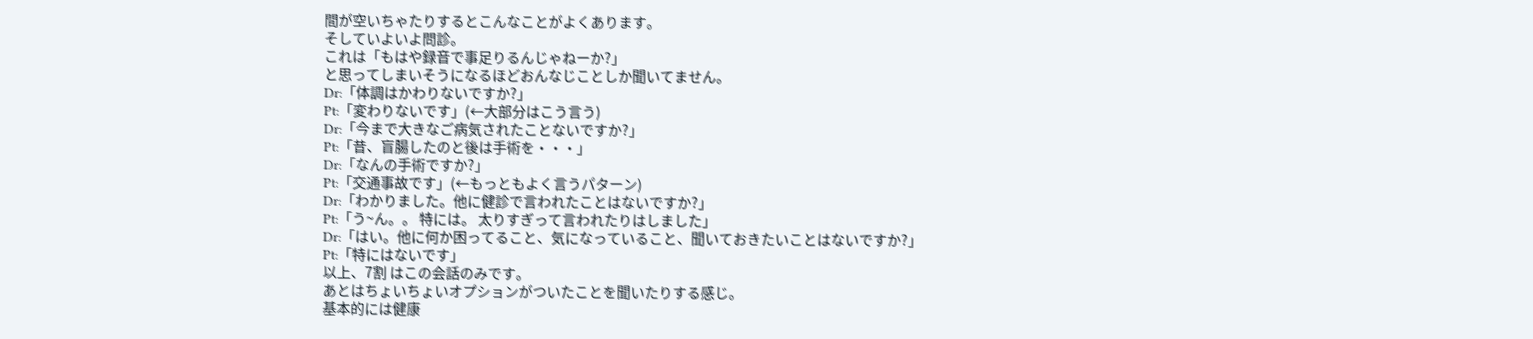間が空いちゃたりするとこんなことがよくあります。
そしていよいよ問診。
これは「もはや録音で事足りるんじゃねーか?」
と思ってしまいそうになるほどおんなじことしか聞いてません。
Dr:「体調はかわりないですか?」
Pt:「変わりないです」(←大部分はこう言う)
Dr:「今まで大きなご病気されたことないですか?」
Pt:「昔、盲腸したのと後は手術を・・・」
Dr:「なんの手術ですか?」
Pt:「交通事故です」(←もっともよく言うパターン)
Dr:「わかりました。他に健診で言われたことはないですか?」
Pt:「う~ん。。 特には。 太りすぎって言われたりはしました」
Dr:「はい。他に何か困ってること、気になっていること、聞いておきたいことはないですか?」
Pt:「特にはないです」
以上、7割 はこの会話のみです。
あとはちょいちょいオプションがついたことを聞いたりする感じ。
基本的には健康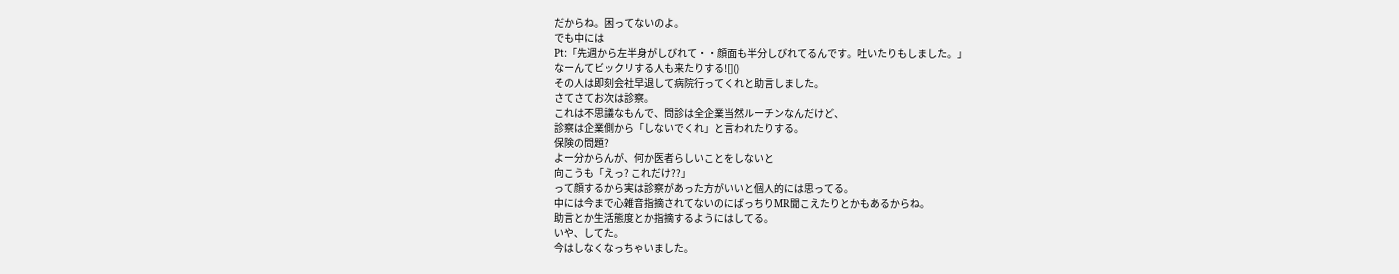だからね。困ってないのよ。
でも中には
Pt:「先週から左半身がしびれて・・顔面も半分しびれてるんです。吐いたりもしました。」
なーんてビックリする人も来たりする![]()
その人は即刻会社早退して病院行ってくれと助言しました。
さてさてお次は診察。
これは不思議なもんで、問診は全企業当然ルーチンなんだけど、
診察は企業側から「しないでくれ」と言われたりする。
保険の問題?
よー分からんが、何か医者らしいことをしないと
向こうも「えっ? これだけ??」
って顔するから実は診察があった方がいいと個人的には思ってる。
中には今まで心雑音指摘されてないのにばっちりMR聞こえたりとかもあるからね。
助言とか生活態度とか指摘するようにはしてる。
いや、してた。
今はしなくなっちゃいました。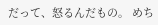だって、怒るんだもの。 めち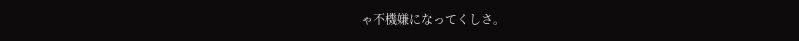ゃ不機嫌になってくしさ。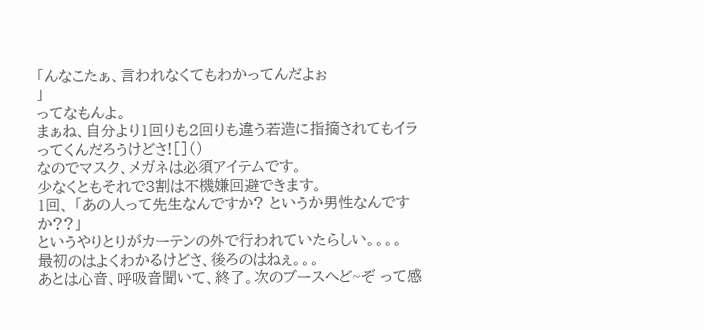「んなこたぁ、言われなくてもわかってんだよぉ
」
ってなもんよ。
まぁね、自分より1回りも2回りも違う若造に指摘されてもイラってくんだろうけどさ![]()
なのでマスク、メガネは必須アイテムです。
少なくともそれで3割は不機嫌回避できます。
1回、 「あの人って先生なんですか? というか男性なんですか??」
というやりとりがカーテンの外で行われていたらしい。。。。
最初のはよくわかるけどさ、後ろのはねぇ。。。
あとは心音、呼吸音聞いて、終了。次のブースへど~ぞ って感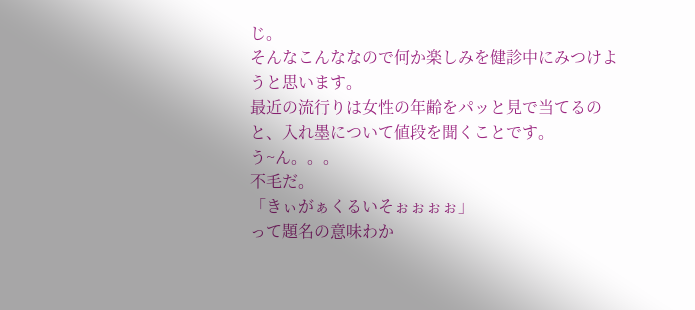じ。
そんなこんななので何か楽しみを健診中にみつけようと思います。
最近の流行りは女性の年齢をパッと見で当てるのと、入れ墨について値段を聞くことです。
う~ん。。。
不毛だ。
「きぃがぁくるいそぉぉぉぉ」
って題名の意味わか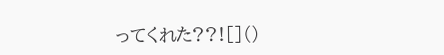ってくれた??![]()